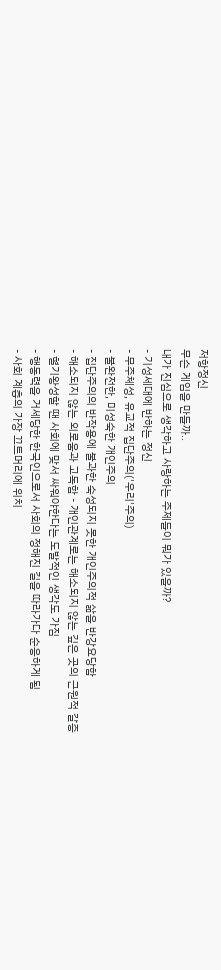저항정신
무슨 게임을 만들까..
내가 진심으로 생각하고 사랑하는 주제들이 뭐가 있을까?
- 기성세대에 반하는 정신
- 무주체성, 유교적 집단주의('우리'주의)
- 불완전한, 미성숙한 개인주의
- 집단주의의 반작용에 불과한 숙성되지 못한 개인주의적 삶을 반강요당함
- 해소되지 않는 외로움과 고독함 - 개인관계로는 해소되지 않는 깊은 곳의 근원적 갈증
- 혈기왕성할 땐 사회에 맞서 싸워야한다는 도발적인 생각도 가짐
- 행동력을 거세당한 한국인으로서 사회의 정해진 길을 따라가다 순응하게 됨
- 사회 계층의 가장 끄트머리에 위치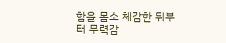함을 몸소 체감한 뒤부터 무력감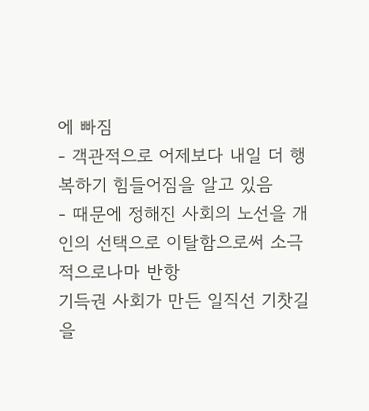에 빠짐
- 객관적으로 어제보다 내일 더 행복하기 힘들어짐을 알고 있음
- 때문에 정해진 사회의 노선을 개인의 선택으로 이탈함으로써 소극적으로나마 반항
기득권 사회가 만든 일직선 기찻길을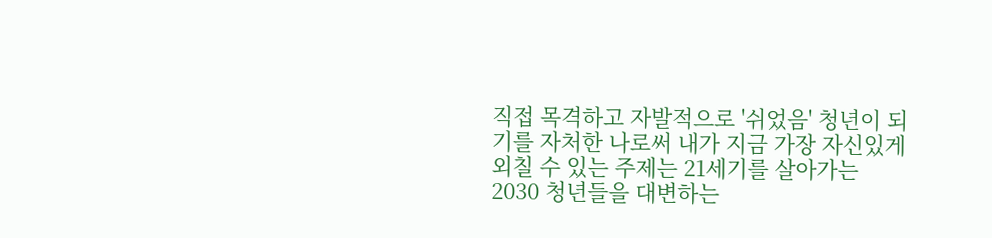직접 목격하고 자발적으로 '쉬었음' 청년이 되기를 자처한 나로써 내가 지금 가장 자신있게 외칠 수 있는 주제는 21세기를 살아가는 2030 청년들을 대변하는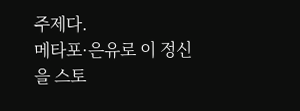주제다.
메타포·은유로 이 정신을 스토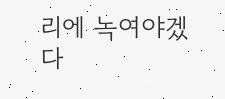리에 녹여야겠다